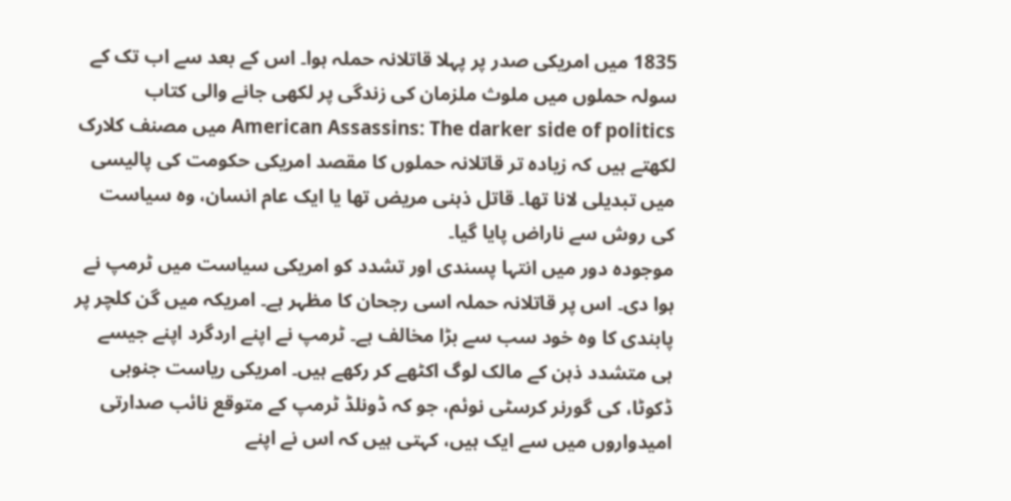1835 میں امریکی صدر پر پہلا قاتلانہ حملہ ہوا۔ اس کے بعد سے اب تک کے سولہ حملوں میں ملوث ملزمان کی زندگی پر لکھی جانے والی کتاب American Assassins: The darker side of politics میں مصنف کلارک لکھتے ہیں کہ زیادہ تر قاتلانہ حملوں کا مقصد امریکی حکومت کی پالیسی میں تبدیلی لانا تھا۔ قاتل ذہنی مریض تھا یا ایک عام انسان، وہ سیاست کی روش سے ناراض پایا گیا۔
موجودہ دور میں انتہا پسندی اور تشدد کو امریکی سیاست میں ٹرمپ نے ہوا دی۔ اس پر قاتلانہ حملہ اسی رجحان کا مظہر ہے۔ امریکہ میں گن کلچر پر پابندی کا وہ خود سب سے بڑا مخالف ہے۔ ٹرمپ نے اپنے اردگرد اپنے جیسے ہی متشدد ذہن کے مالک لوگ اکٹھے کر رکھے ہیں۔ امریکی ریاست جنوبی ڈکوٹا، کی گورنر کرسٹی نوئم، جو کہ ڈونلڈ ٹرمپ کے متوقع نائب صدارتی امیدواروں میں سے ایک ہیں، کہتی ہیں کہ اس نے اپنے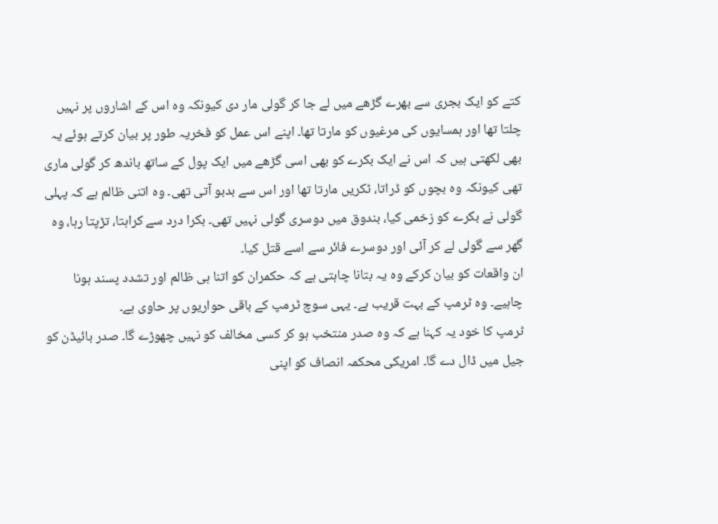کتے کو ایک بجری سے بھرے گڑھے میں لے جا کر گولی مار دی کیونکہ وہ اس کے اشاروں پر نہیں چلتا تھا اور ہمسایوں کی مرغیوں کو مارتا تھا۔ اپنے اس عمل کو فخریہ طور پر بیان کرتے ہوئے یہ بھی لکھتی ہیں کہ اس نے ایک بکرے کو بھی اسی گڑھے میں ایک پول کے ساتھ باندھ کر گولی ماری تھی کیونکہ وہ بچوں کو ڈراتا، ٹکریں مارتا تھا اور اس سے بدبو آتی تھی۔ وہ اتنی ظالم ہے کہ پہلی گولی نے بکرے کو زخمی کیا، بندوق میں دوسری گولی نہیں تھی۔ بکرا درد سے کراہتا، تڑپتا رہا، وہ گھر سے گولی لے کر آئی اور دوسرے فائر سے اسے قتل کیا۔
ان واقعات کو بیان کرکے وہ یہ بتانا چاہتی ہے کہ حکمران کو اتنا ہی ظالم اور تشدد پسند ہونا چاہیے۔ وہ ٹرمپ کے بہت قریب ہے۔ یہی سوچ ٹرمپ کے باقی حواریوں پر حاوی ہے۔
ٹرمپ کا خود یہ کہنا ہے کہ وہ صدر منتخب ہو کر کسی مخالف کو نہیں چھوڑے گا۔ صدر بائیڈن کو جیل میں ڈال دے گا۔ امریکی محکمہ انصاف کو اپنی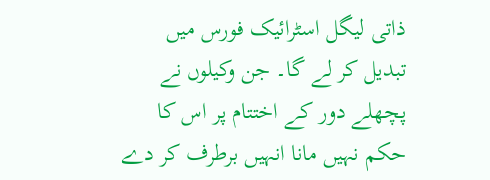ذاتی لیگل اسٹرائیک فورس میں تبدیل کر لے گا۔ جن وکیلوں نے پچھلے دور کے اختتام پر اس کا حکم نہیں مانا انہیں برطرف کر دے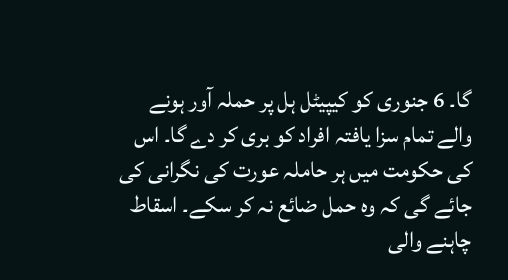گا۔ 6 جنوری کو کیپیٹل ہل پر حملہ آور ہونے والے تمام سزا یافتہ افراد کو بری کر دے گا۔ اس کی حکومت میں ہر حاملہ عورت کی نگرانی کی جائے گی کہ وہ حمل ضائع نہ کر سکے۔ اسقاط چاہنے والی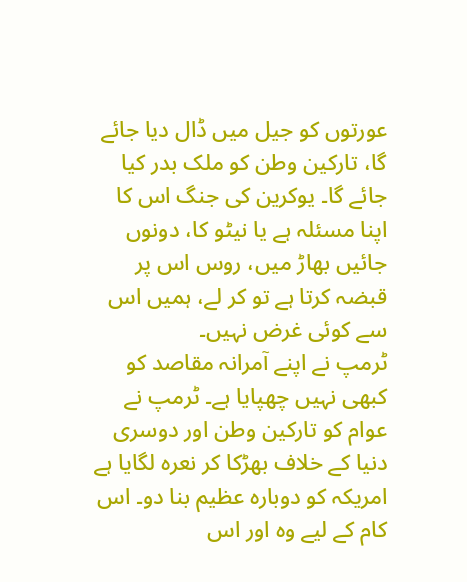عورتوں کو جیل میں ڈال دیا جائے گا، تارکین وطن کو ملک بدر کیا جائے گا۔ یوکرین کی جنگ اس کا اپنا مسئلہ ہے یا نیٹو کا، دونوں جائیں بھاڑ میں، روس اس پر قبضہ کرتا ہے تو کر لے، ہمیں اس سے کوئی غرض نہیں۔
ٹرمپ نے اپنے آمرانہ مقاصد کو کبھی نہیں چھپایا ہے۔ ٹرمپ نے عوام کو تارکین وطن اور دوسری دنیا کے خلاف بھڑکا کر نعرہ لگایا ہے امریکہ کو دوبارہ عظیم بنا دو۔ اس کام کے لیے وہ اور اس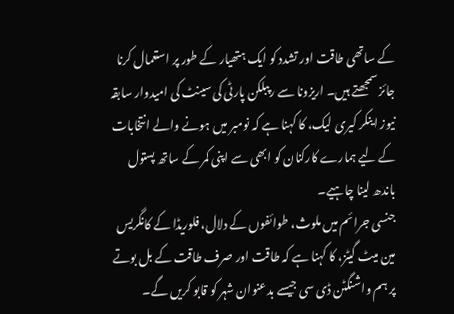کے ساتھی طاقت اور تشدد کو ایک ہتھیار کے طور پر استعمال کرنا جائز سمجھتے ہیں۔ اریزونا سے رپبلکن پارٹی کی سینٹ کی امیدوار سابقہ نیوز اینکر کیری لیک، کا کہنا ہے کہ نومبر میں ہونے والے انتخابات کے لیے ہمارے کارکنان کو ابھی سے اپنی کمر کے ساتھ پستول باندھ لینا چاہیے۔
جنسی جرائم میں ملوث، طوائفوں کے دلال، فلوریڈا کے کانگریس مین میٹ گیٹز، کا کہنا ہے کہ طاقت اور صرف طاقت کے بل بوتے پر ہم واشنگٹن ڈی سی جیسے بدعنوان شہر کو قابو کریں گے۔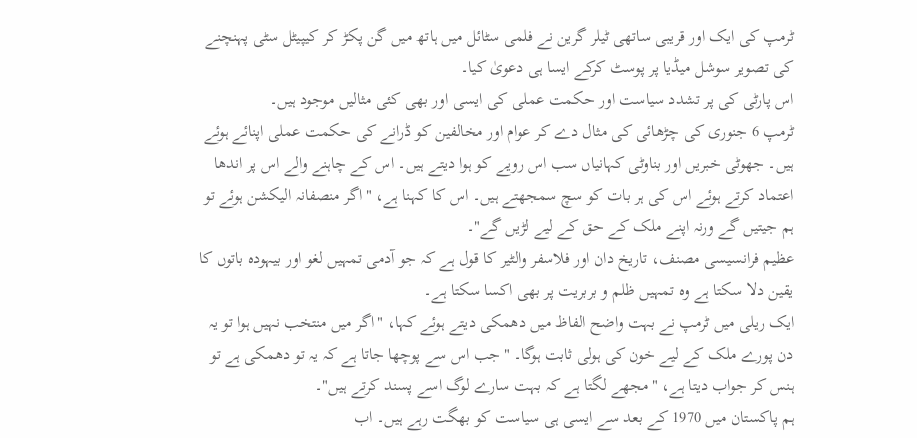ٹرمپ کی ایک اور قریبی ساتھی ٹیلر گرین نے فلمی سٹائل میں ہاتھ میں گن پکڑ کر کیپیٹل سٹی پہنچنے کی تصویر سوشل میڈیا پر پوسٹ کرکے ایسا ہی دعویٰ کیا۔
اس پارٹی کی پر تشدد سیاست اور حکمت عملی کی ایسی اور بھی کئی مثالیں موجود ہیں۔
ٹرمپ 6 جنوری کی چڑھائی کی مثال دے کر عوام اور مخالفین کو ڈرانے کی حکمت عملی اپنائے ہوئے ہیں۔ جھوٹی خبریں اور بناوٹی کہانیاں سب اس رویے کو ہوا دیتے ہیں۔ اس کے چاہنے والے اس پر اندھا اعتماد کرتے ہوئے اس کی ہر بات کو سچ سمجھتے ہیں۔ اس کا کہنا ہے، "اگر منصفانہ الیکشن ہوئے تو ہم جیتیں گے ورنہ اپنے ملک کے حق کے لیے لڑیں گے"۔
عظیم فرانسیسی مصنف، تاریخ دان اور فلاسفر والٹیر کا قول ہے کہ جو آدمی تمہیں لغو اور بیہودہ باتوں کا یقین دلا سکتا ہے وہ تمہیں ظلم و بربریت پر بھی اکسا سکتا ہے۔
ایک ریلی میں ٹرمپ نے بہت واضح الفاظ میں دھمکی دیتے ہوئے کہا، "اگر میں منتخب نہیں ہوا تو یہ دن پورے ملک کے لیے خون کی ہولی ثابت ہوگا۔ "جب اس سے پوچھا جاتا ہے کہ یہ تو دھمکی ہے تو ہنس کر جواب دیتا ہے، "مجھے لگتا ہے کہ بہت سارے لوگ اسے پسند کرتے ہیں"۔
ہم پاکستان میں 1970 کے بعد سے ایسی ہی سیاست کو بھگت رہے ہیں۔ اب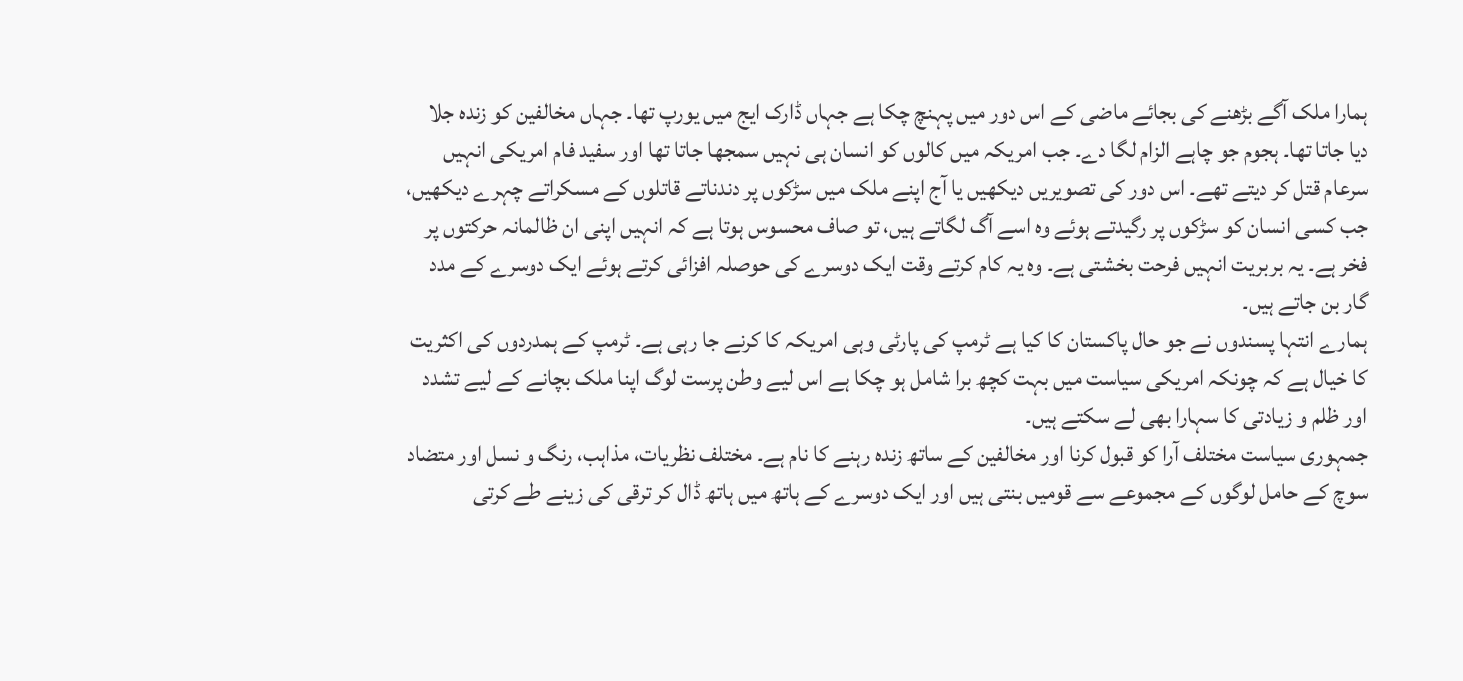ہمارا ملک آگے بڑھنے کی بجائے ماضی کے اس دور میں پہنچ چکا ہے جہاں ڈارک ایج میں یورپ تھا۔ جہاں مخالفین کو زندہ جلا دیا جاتا تھا۔ ہجوم جو چاہے الزام لگا دے۔ جب امریکہ میں کالوں کو انسان ہی نہیں سمجھا جاتا تھا اور سفید فام امریکی انہیں سرعام قتل کر دیتے تھے۔ اس دور کی تصویریں دیکھیں یا آج اپنے ملک میں سڑکوں پر دندناتے قاتلوں کے مسکراتے چہرے دیکھیں، جب کسی انسان کو سڑکوں پر رگیدتے ہوئے وہ اسے آگ لگاتے ہیں، تو صاف محسوس ہوتا ہے کہ انہیں اپنی ان ظالمانہ حرکتوں پر فخر ہے۔ یہ بربریت انہیں فرحت بخشتی ہے۔ وہ یہ کام کرتے وقت ایک دوسرے کی حوصلہ افزائی کرتے ہوئے ایک دوسرے کے مدد گار بن جاتے ہیں۔
ہمارے انتہا پسندوں نے جو حال پاکستان کا کیا ہے ٹرمپ کی پارٹی وہی امریکہ کا کرنے جا رہی ہے۔ ٹرمپ کے ہمدردوں کی اکثریت کا خیال ہے کہ چونکہ امریکی سیاست میں بہت کچھ برا شامل ہو چکا ہے اس لیے وطن پرست لوگ اپنا ملک بچانے کے لیے تشدد اور ظلم و زیادتی کا سہارا بھی لے سکتے ہیں۔
جمہوری سیاست مختلف آرا کو قبول کرنا اور مخالفین کے ساتھ زندہ رہنے کا نام ہے۔ مختلف نظریات، مذاہب، رنگ و نسل اور متضاد سوچ کے حامل لوگوں کے مجموعے سے قومیں بنتی ہیں اور ایک دوسرے کے ہاتھ میں ہاتھ ڈال کر ترقی کی زینے طے کرتی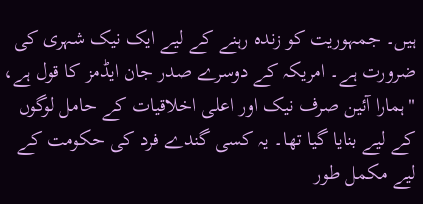ہیں۔ جمہوریت کو زندہ رہنے کے لیے ایک نیک شہری کی ضرورت ہے۔ امریکہ کے دوسرے صدر جان ایڈمز کا قول ہے، "ہمارا آئین صرف نیک اور اعلی اخلاقیات کے حامل لوگوں کے لیے بنایا گیا تھا۔ یہ کسی گندے فرد کی حکومت کے لیے مکمل طور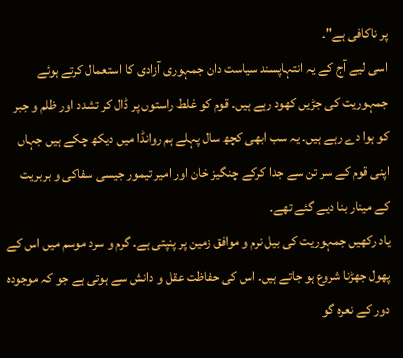پر ناکافی ہے"۔
اسی لیے آج کے یہ انتہاپسند سیاست دان جمہوری آزادی کا استعمال کرتے ہوئے جمہوریت کی جڑیں کھود رہے ہیں۔ قوم کو غلط راستوں پر ڈال کر تشدد اور ظلم و جبر کو ہوا دے رہے ہیں۔ یہ سب ابھی کچھ سال پہلے ہم روانڈا میں دیکھ چکے ہیں جہاں اپنی قوم کے سر تن سے جدا کرکے چنگیز خان اور امیر تیمور جیسی سفاکی و بربریت کے مینار بنا دیے گئے تھے۔
یاد رکھیں جمہوریت کی بیل نرم و موافق زمین پر پنپتی ہے۔ گرم و سرد موسم میں اس کے پھول جھڑنا شروع ہو جاتے ہیں۔ اس کی حفاظت عقل و دانش سے ہوتی ہے جو کہ موجودہ دور کے نعرہ گو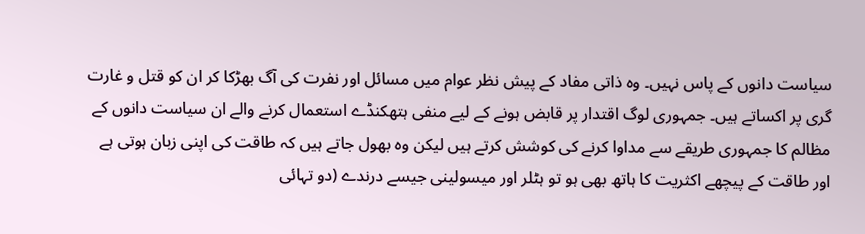سیاست دانوں کے پاس نہیں۔ وہ ذاتی مفاد کے پیش نظر عوام میں مسائل اور نفرت کی آگ بھڑکا کر ان کو قتل و غارت گری پر اکساتے ہیں۔ جمہوری لوگ اقتدار پر قابض ہونے کے لیے منفی ہتھکنڈے استعمال کرنے والے ان سیاست دانوں کے مظالم کا جمہوری طریقے سے مداوا کرنے کی کوشش کرتے ہیں لیکن وہ بھول جاتے ہیں کہ طاقت کی اپنی زبان ہوتی ہے اور طاقت کے پیچھے اکثریت کا ہاتھ بھی ہو تو ہٹلر اور میسولینی جیسے درندے (دو تہائی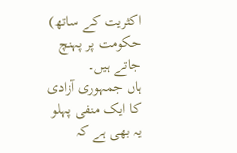اکثریت کے ساتھ) حکومت پر پہنچ جاتے ہیں۔
ہاں جمہوری آزادی کا ایک منفی پہلو یہ بھی ہے کہ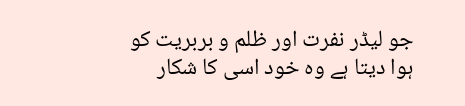جو لیڈر نفرت اور ظلم و بربریت کو ہوا دیتا ہے وہ خود اسی کا شکار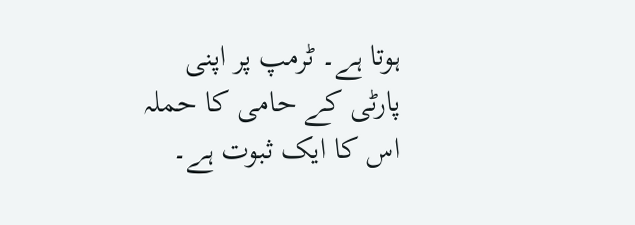ہوتا ہے۔ ٹرمپ پر اپنی پارٹی کے حامی کا حملہ اس کا ایک ثبوت ہے۔